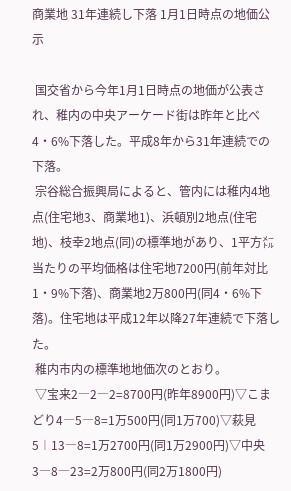商業地 31年連続し下落 1月1日時点の地価公示

 国交省から今年1月1日時点の地価が公表され、稚内の中央アーケード街は昨年と比べ4・6%下落した。平成8年から31年連続での下落。
 宗谷総合振興局によると、管内には稚内4地点(住宅地3、商業地1)、浜頓別2地点(住宅地)、枝幸2地点(同)の標準地があり、1平方㍍当たりの平均価格は住宅地7200円(前年対比1・9%下落)、商業地2万800円(同4・6%下落)。住宅地は平成12年以降27年連続で下落した。
 稚内市内の標準地地価次のとおり。
 ▽宝来2―2―2=8700円(昨年8900円)▽こまどり4―5―8=1万500円(同1万700)▽萩見5︱13―8=1万2700円(同1万2900円)▽中央3―8―23=2万800円(同2万1800円)